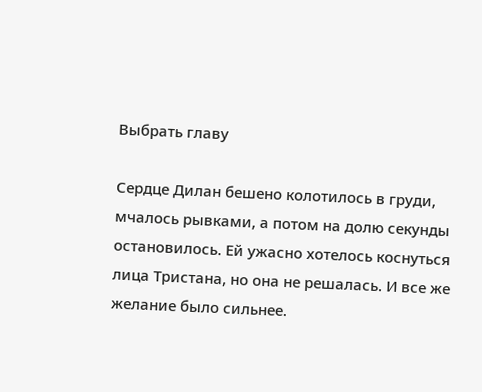Выбрать главу

Сердце Дилан бешено колотилось в груди, мчалось рывками, а потом на долю секунды остановилось. Ей ужасно хотелось коснуться лица Тристана, но она не решалась. И все же желание было сильнее.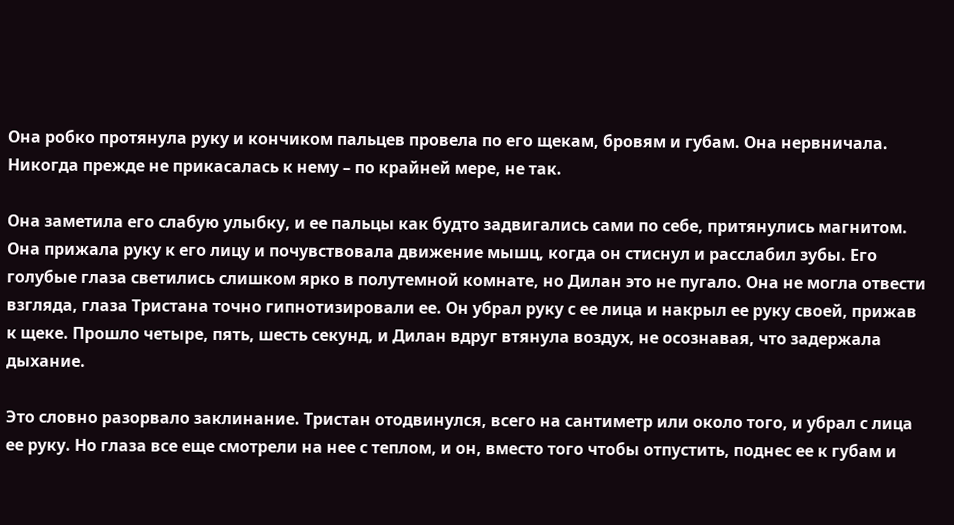Она робко протянула руку и кончиком пальцев провела по его щекам, бровям и губам. Она нервничала. Никогда прежде не прикасалась к нему – по крайней мере, не так.

Она заметила его слабую улыбку, и ее пальцы как будто задвигались сами по себе, притянулись магнитом. Она прижала руку к его лицу и почувствовала движение мышц, когда он стиснул и расслабил зубы. Его голубые глаза светились слишком ярко в полутемной комнате, но Дилан это не пугало. Она не могла отвести взгляда, глаза Тристана точно гипнотизировали ее. Он убрал руку с ее лица и накрыл ее руку своей, прижав к щеке. Прошло четыре, пять, шесть секунд, и Дилан вдруг втянула воздух, не осознавая, что задержала дыхание.

Это словно разорвало заклинание. Тристан отодвинулся, всего на сантиметр или около того, и убрал с лица ее руку. Но глаза все еще смотрели на нее с теплом, и он, вместо того чтобы отпустить, поднес ее к губам и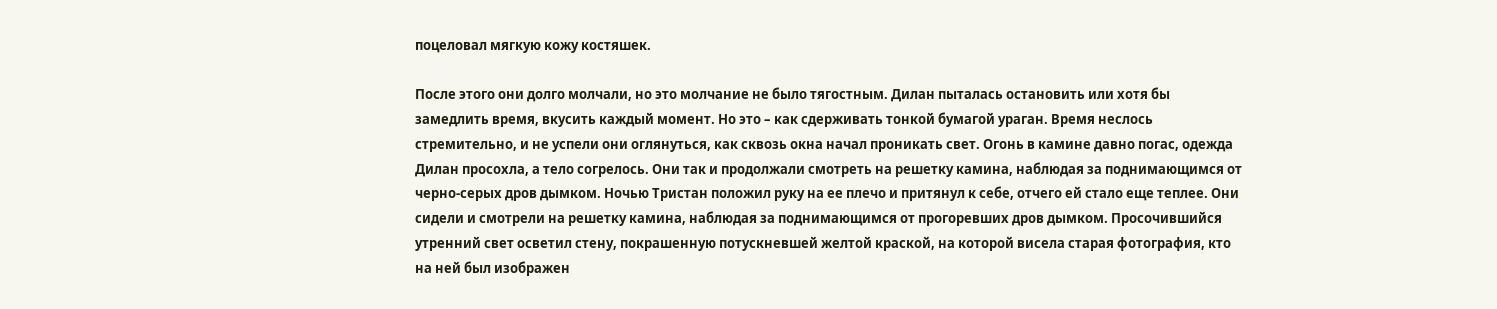поцеловал мягкую кожу костяшек.

После этого они долго молчали, но это молчание не было тягостным. Дилан пыталась остановить или хотя бы замедлить время, вкусить каждый момент. Но это – как сдерживать тонкой бумагой ураган. Время неслось стремительно, и не успели они оглянуться, как сквозь окна начал проникать свет. Огонь в камине давно погас, одежда Дилан просохла, а тело согрелось. Они так и продолжали смотреть на решетку камина, наблюдая за поднимающимся от черно-серых дров дымком. Ночью Тристан положил руку на ее плечо и притянул к себе, отчего ей стало еще теплее. Они сидели и смотрели на решетку камина, наблюдая за поднимающимся от прогоревших дров дымком. Просочившийся утренний свет осветил стену, покрашенную потускневшей желтой краской, на которой висела старая фотография, кто на ней был изображен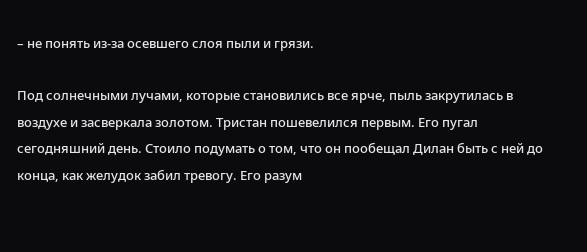– не понять из-за осевшего слоя пыли и грязи.

Под солнечными лучами, которые становились все ярче, пыль закрутилась в воздухе и засверкала золотом. Тристан пошевелился первым. Его пугал сегодняшний день. Стоило подумать о том, что он пообещал Дилан быть с ней до конца, как желудок забил тревогу. Его разум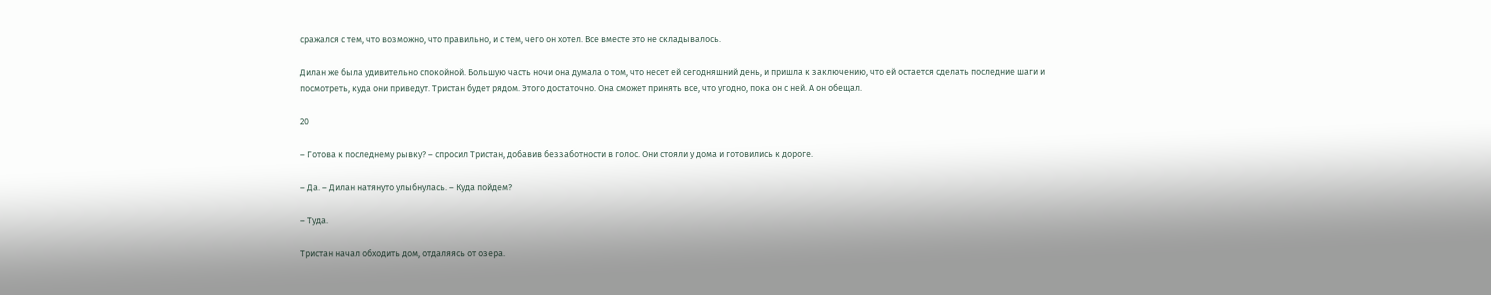сражался с тем, что возможно, что правильно, и с тем, чего он хотел. Все вместе это не складывалось.

Дилан же была удивительно спокойной. Большую часть ночи она думала о том, что несет ей сегодняшний день, и пришла к заключению, что ей остается сделать последние шаги и посмотреть, куда они приведут. Тристан будет рядом. Этого достаточно. Она сможет принять все, что угодно, пока он с ней. А он обещал.

20

– Готова к последнему рывку? – спросил Тристан, добавив беззаботности в голос. Они стояли у дома и готовились к дороге.

– Да. – Дилан натянуто улыбнулась. – Куда пойдем?

– Туда.

Тристан начал обходить дом, отдаляясь от озера.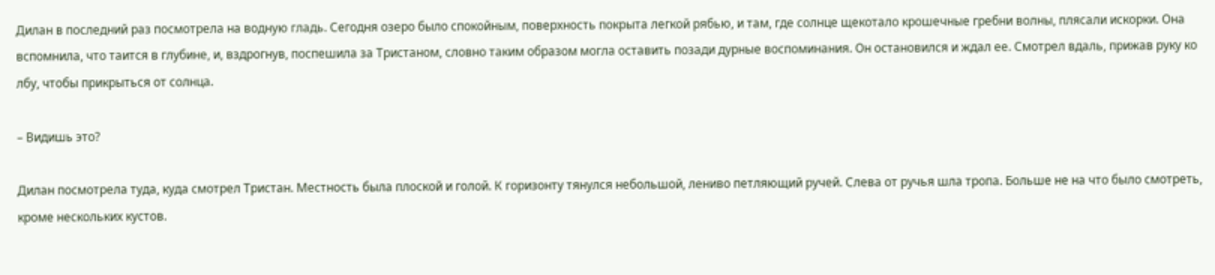Дилан в последний раз посмотрела на водную гладь. Сегодня озеро было спокойным, поверхность покрыта легкой рябью, и там, где солнце щекотало крошечные гребни волны, плясали искорки. Она вспомнила, что таится в глубине, и, вздрогнув, поспешила за Тристаном, словно таким образом могла оставить позади дурные воспоминания. Он остановился и ждал ее. Смотрел вдаль, прижав руку ко лбу, чтобы прикрыться от солнца.

– Видишь это?

Дилан посмотрела туда, куда смотрел Тристан. Местность была плоской и голой. К горизонту тянулся небольшой, лениво петляющий ручей. Слева от ручья шла тропа. Больше не на что было смотреть, кроме нескольких кустов.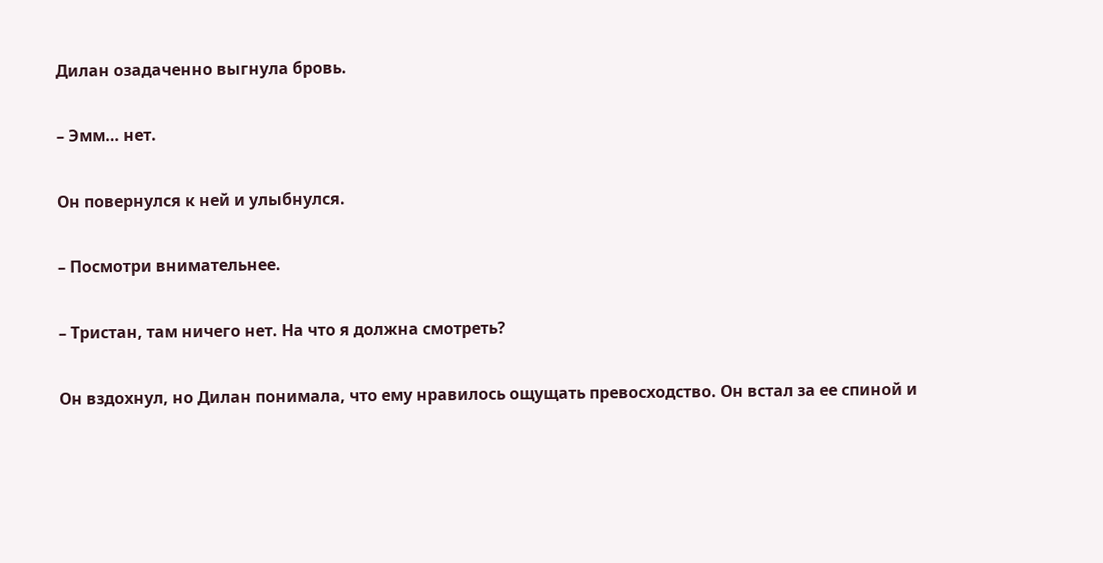Дилан озадаченно выгнула бровь.

– Эмм… нет.

Он повернулся к ней и улыбнулся.

– Посмотри внимательнее.

– Тристан, там ничего нет. На что я должна смотреть?

Он вздохнул, но Дилан понимала, что ему нравилось ощущать превосходство. Он встал за ее спиной и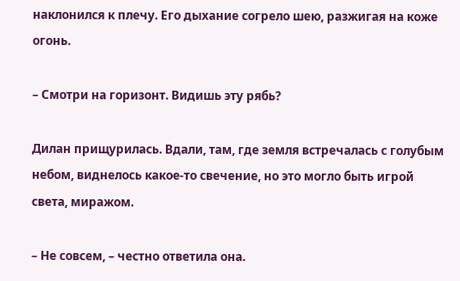наклонился к плечу. Его дыхание согрело шею, разжигая на коже огонь.

– Смотри на горизонт. Видишь эту рябь?

Дилан прищурилась. Вдали, там, где земля встречалась с голубым небом, виднелось какое-то свечение, но это могло быть игрой света, миражом.

– Не совсем, – честно ответила она.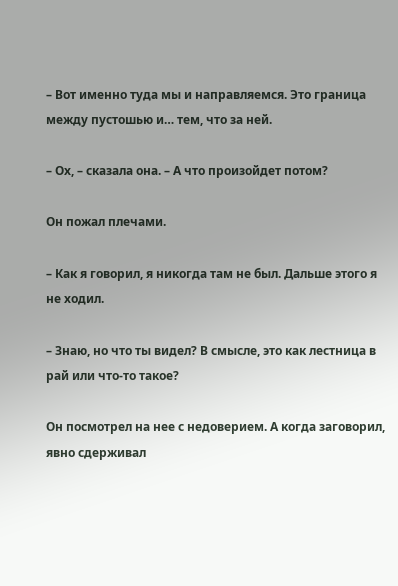– Вот именно туда мы и направляемся. Это граница между пустошью и… тем, что за ней.

– Ох, – сказала она. – А что произойдет потом?

Он пожал плечами.

– Как я говорил, я никогда там не был. Дальше этого я не ходил.

– Знаю, но что ты видел? В смысле, это как лестница в рай или что-то такое?

Он посмотрел на нее с недоверием. А когда заговорил, явно сдерживал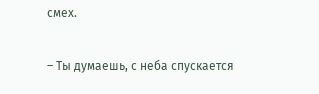смех.

– Ты думаешь, с неба спускается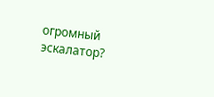огромный эскалатор?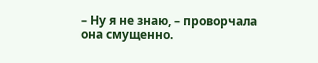– Ну я не знаю, – проворчала она смущенно.